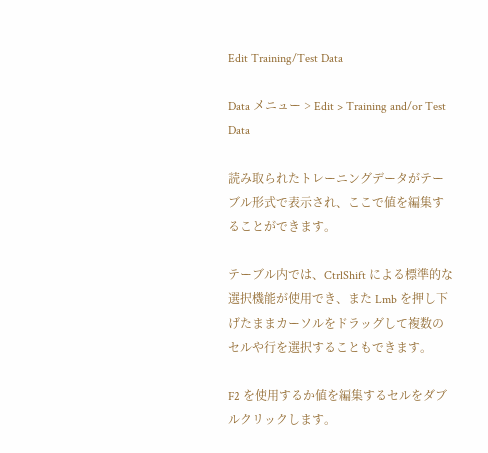Edit Training/Test Data

Data メニュー > Edit > Training and/or Test Data

読み取られたトレーニングデータがテーブル形式で表示され、ここで値を編集することができます。

テーブル内では、CtrlShift による標準的な選択機能が使用でき、また Lmb を押し下げたままカーソルをドラッグして複数のセルや行を選択することもできます。

F2 を使用するか値を編集するセルをダブルクリックします。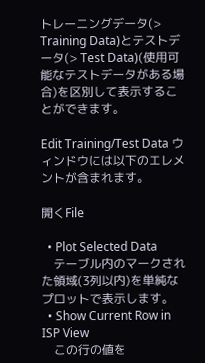トレーニングデータ(> Training Data)とテストデータ(> Test Data)(使用可能なテストデータがある場合)を区別して表示することができます。

Edit Training/Test Data ウィンドウには以下のエレメントが含まれます。

開くFile

  • Plot Selected Data
    テーブル内のマークされた領域(3列以内)を単純なプロットで表示します。
  • Show Current Row in ISP View
    この行の値を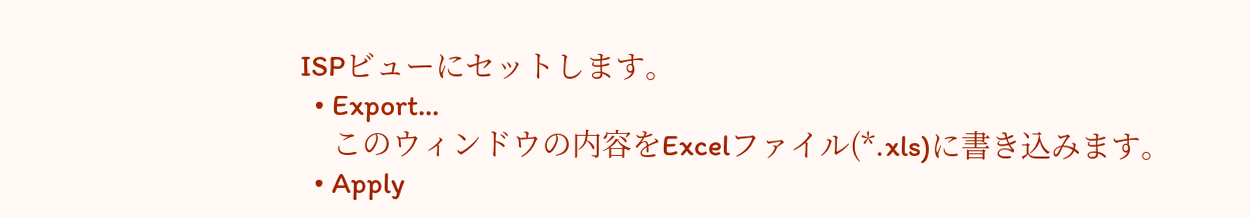ISPビューにセットします。
  • Export...
    このウィンドウの内容をExcelファイル(*.xls)に書き込みます。
  • Apply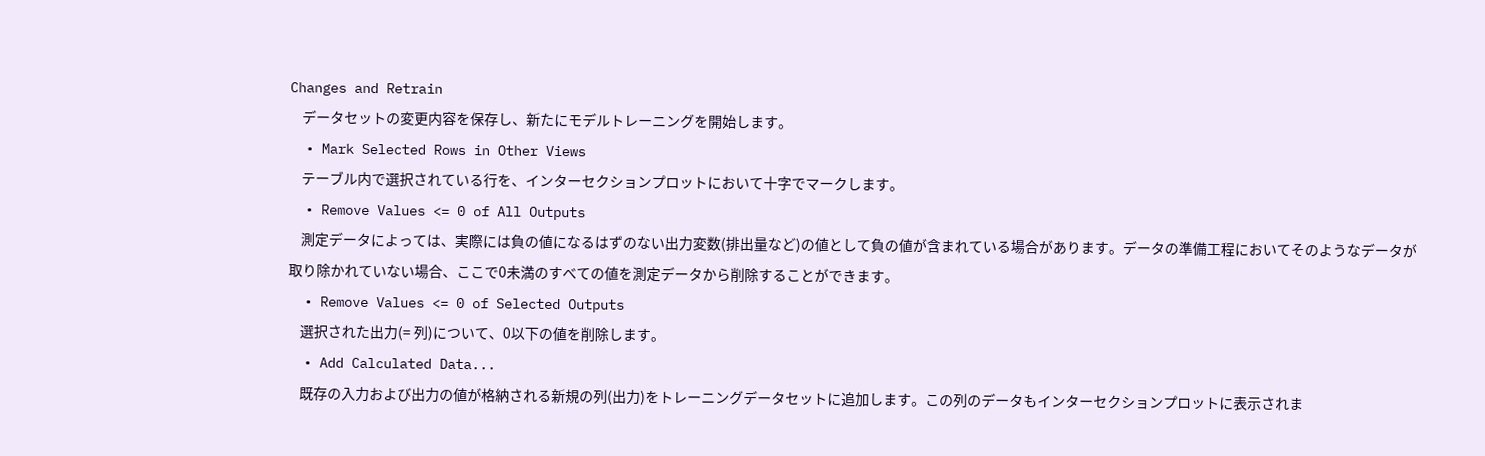Changes and Retrain
    データセットの変更内容を保存し、新たにモデルトレーニングを開始します。
  • Mark Selected Rows in Other Views
    テーブル内で選択されている行を、インターセクションプロットにおいて十字でマークします。
  • Remove Values <= 0 of All Outputs
    測定データによっては、実際には負の値になるはずのない出力変数(排出量など)の値として負の値が含まれている場合があります。データの準備工程においてそのようなデータが取り除かれていない場合、ここで0未満のすべての値を測定データから削除することができます。
  • Remove Values <= 0 of Selected Outputs
    選択された出力(= 列)について、0以下の値を削除します。
  • Add Calculated Data...
    既存の入力および出力の値が格納される新規の列(出力)をトレーニングデータセットに追加します。この列のデータもインターセクションプロットに表示されま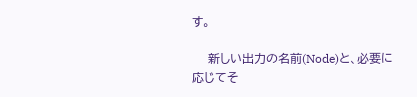す。

    新しい出力の名前(Node)と、必要に応じてそ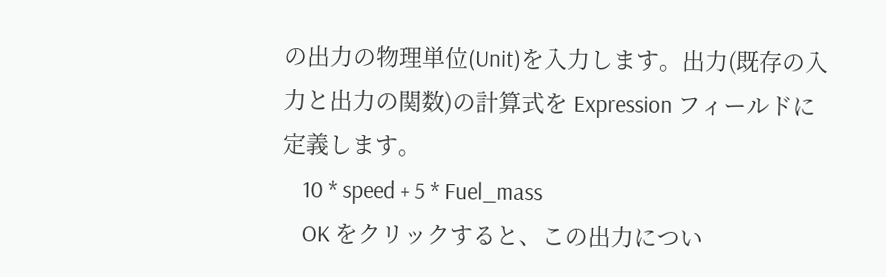の出力の物理単位(Unit)を入力します。出力(既存の入力と出力の関数)の計算式を Expression フィールドに定義します。
    10 * speed + 5 * Fuel_mass
    OK をクリックすると、この出力につい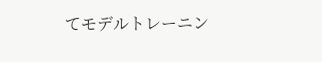てモデルトレーニン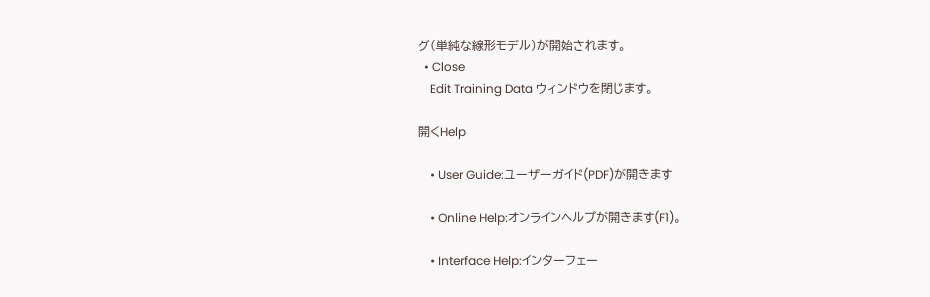グ(単純な線形モデル)が開始されます。
  • Close
    Edit Training Data ウィンドウを閉じます。

開くHelp

    • User Guide:ユーザーガイド(PDF)が開きます

    • Online Help:オンラインヘルプが開きます(F1)。

    • Interface Help:インターフェー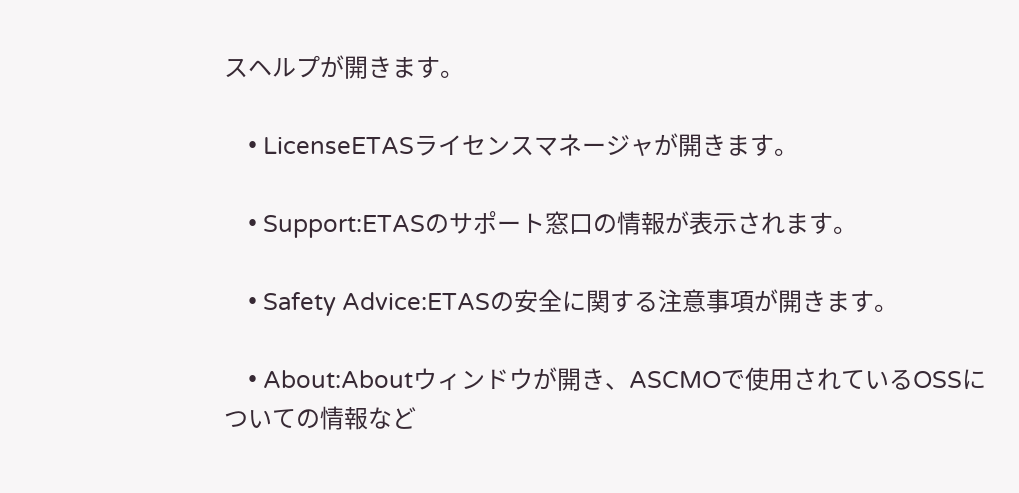スヘルプが開きます。

    • LicenseETASライセンスマネージャが開きます。

    • Support:ETASのサポート窓口の情報が表示されます。

    • Safety Advice:ETASの安全に関する注意事項が開きます。

    • About:Aboutウィンドウが開き、ASCMOで使用されているOSSについての情報など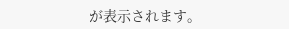が表示されます。